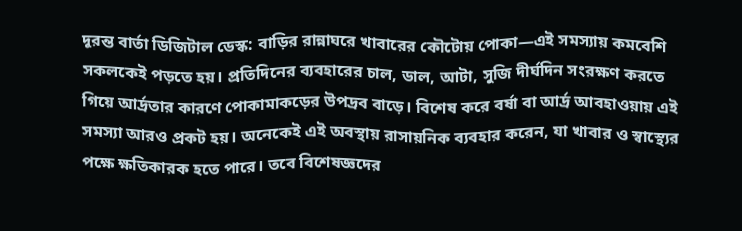দূরন্ত বার্তা ডিজিটাল ডেস্ক: বাড়ির রান্নাঘরে খাবারের কৌটোয় পোকা—এই সমস্যায় কমবেশি সকলকেই পড়তে হয়। প্রতিদিনের ব্যবহারের চাল, ডাল, আটা, সুজি দীর্ঘদিন সংরক্ষণ করতে গিয়ে আর্দ্রতার কারণে পোকামাকড়ের উপদ্রব বাড়ে। বিশেষ করে বর্ষা বা আর্দ্র আবহাওয়ায় এই সমস্যা আরও প্রকট হয়। অনেকেই এই অবস্থায় রাসায়নিক ব্যবহার করেন, যা খাবার ও স্বাস্থ্যের পক্ষে ক্ষতিকারক হতে পারে। তবে বিশেষজ্ঞদের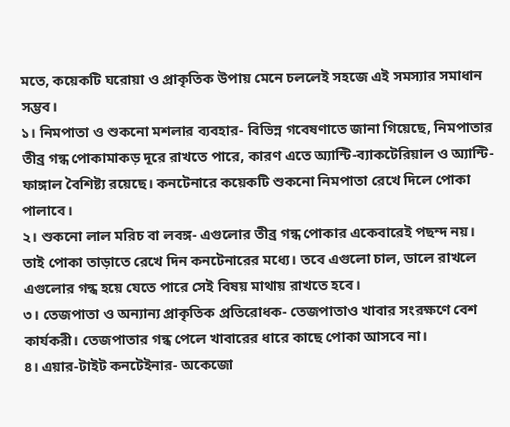মতে, কয়েকটি ঘরোয়া ও প্রাকৃতিক উপায় মেনে চললেই সহজে এই সমস্যার সমাধান সম্ভব।
১। নিমপাতা ও শুকনো মশলার ব্যবহার- বিভিন্ন গবেষণাতে জানা গিয়েছে, নিমপাতার তীব্র গন্ধ পোকামাকড় দূরে রাখতে পারে, কারণ এতে অ্যান্টি-ব্যাকটেরিয়াল ও অ্যান্টি-ফাঙ্গাল বৈশিষ্ট্য রয়েছে। কনটেনারে কয়েকটি শুকনো নিমপাতা রেখে দিলে পোকা পালাবে।
২। শুকনো লাল মরিচ বা লবঙ্গ- এগুলোর তীব্র গন্ধ পোকার একেবারেই পছন্দ নয়। তাই পোকা তাড়াতে রেখে দিন কনটেনারের মধ্যে। তবে এগুলো চাল, ডালে রাখলে এগুলোর গন্ধ হয়ে যেতে পারে সেই বিষয় মাথায় রাখতে হবে।
৩। তেজপাতা ও অন্যান্য প্রাকৃতিক প্রতিরোধক- তেজপাতাও খাবার সংরক্ষণে বেশ কার্যকরী। তেজপাতার গন্ধ পেলে খাবারের ধারে কাছে পোকা আসবে না।
৪। এয়ার-টাইট কনটেইনার- অকেজো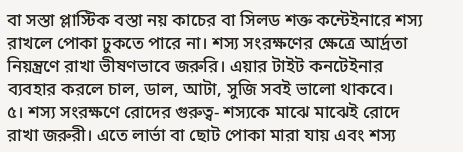বা সস্তা প্লাস্টিক বস্তা নয় কাচের বা সিলড শক্ত কন্টেইনারে শস্য রাখলে পোকা ঢুকতে পারে না। শস্য সংরক্ষণের ক্ষেত্রে আর্দ্রতা নিয়ন্ত্রণে রাখা ভীষণভাবে জরুরি। এয়ার টাইট কনটেইনার ব্যবহার করলে চাল, ডাল, আটা, সুজি সবই ভালো থাকবে।
৫। শস্য সংরক্ষণে রোদের গুরুত্ব- শস্যকে মাঝে মাঝেই রোদে রাখা জরুরী। এতে লার্ভা বা ছোট পোকা মারা যায় এবং শস্য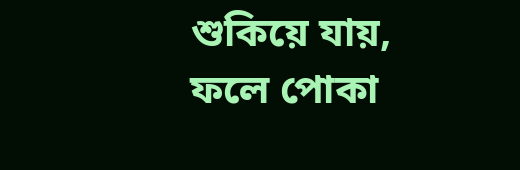শুকিয়ে যায়, ফলে পোকা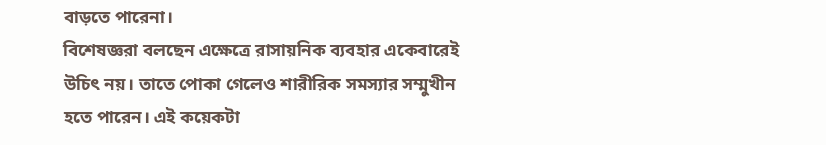বাড়তে পারেনা।
বিশেষজ্ঞরা বলছেন এক্ষেত্রে রাসায়নিক ব্যবহার একেবারেই উচিৎ নয়। তাতে পোকা গেলেও শারীরিক সমস্যার সম্মুখীন হতে পারেন। এই কয়েকটা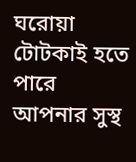ঘরোয়া টোটকাই হতে পারে আপনার সুস্থ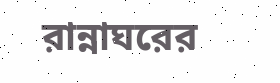রান্নাঘরের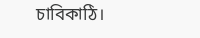চাবিকাঠি।